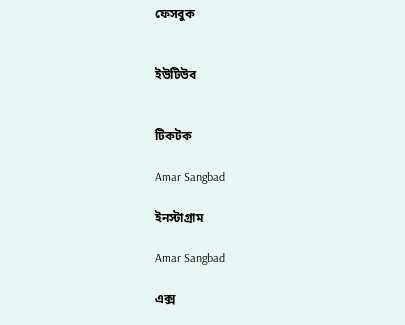ফেসবুক


ইউটিউব


টিকটক

Amar Sangbad

ইনস্টাগ্রাম

Amar Sangbad

এক্স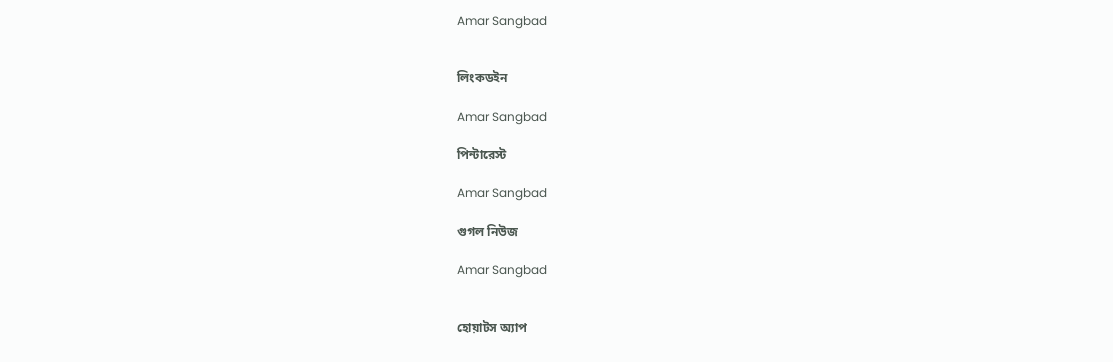Amar Sangbad


লিংকডইন

Amar Sangbad

পিন্টারেস্ট

Amar Sangbad

গুগল নিউজ

Amar Sangbad


হোয়াটস অ্যাপ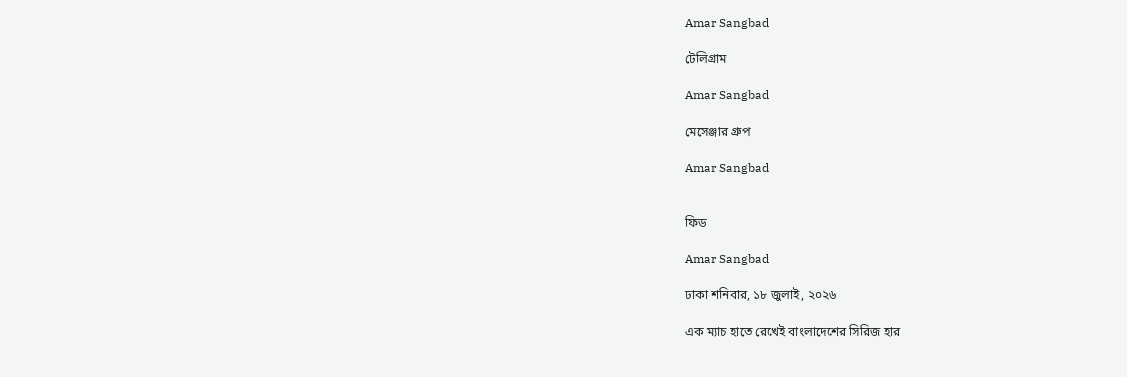Amar Sangbad

টেলিগ্রাম

Amar Sangbad

মেসেঞ্জার গ্রুপ

Amar Sangbad


ফিড

Amar Sangbad

ঢাকা শনিবার, ১৮ জুলাই, ২০২৬

এক ম্যাচ হাতে রেখেই বাংলাদেশের সিরিজ হার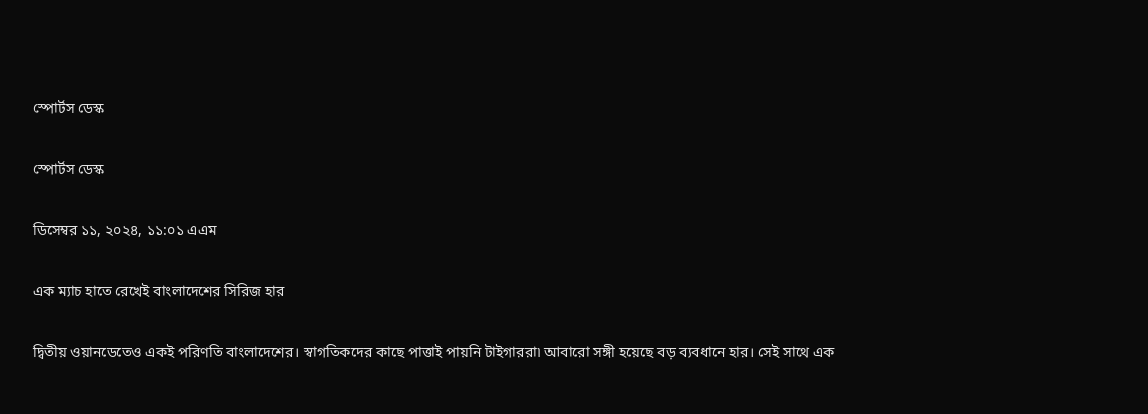স্পোর্টস ডেস্ক

স্পোর্টস ডেস্ক

ডিসেম্বর ১১, ২০২৪, ১১:০১ এএম

এক ম্যাচ হাতে রেখেই বাংলাদেশের সিরিজ হার

দ্বিতীয় ওয়ানডেতেও একই পরিণতি বাংলাদেশের। স্বাগতিকদের কাছে পাত্তাই পায়নি টাইগাররা৷ আবারো সঙ্গী হয়েছে বড় ব্যবধানে হার। সেই সাথে এক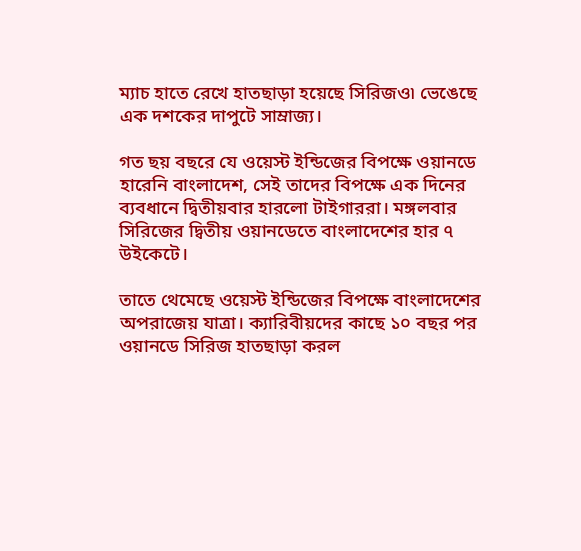ম্যাচ হাতে রেখে হাতছাড়া হয়েছে সিরিজও৷ ভেঙেছে এক দশকের দাপুটে সাম্রাজ্য।

গত ছয় বছরে যে ওয়েস্ট ইন্ডিজের বিপক্ষে ওয়ানডে হারেনি বাংলাদেশ, সেই তাদের বিপক্ষে এক দিনের ব্যবধানে দ্বিতীয়বার হারলো টাইগাররা। মঙ্গলবার সিরিজের দ্বিতীয় ওয়ানডেতে বাংলাদেশের হার ৭ উইকেটে।

তাতে থেমেছে ওয়েস্ট ইন্ডিজের বিপক্ষে বাংলাদেশের অপরাজেয় যাত্রা। ক্যারিবীয়দের কাছে ১০ বছর পর ওয়ানডে সিরিজ হাতছাড়া করল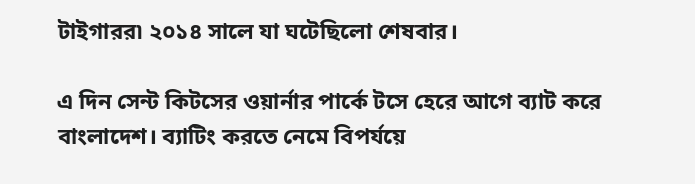টাইগারর৷ ২০১৪ সালে যা ঘটেছিলো শেষবার।

এ দিন সেন্ট কিটসের ওয়ার্নার পার্কে টসে হেরে আগে ব্যাট করে বাংলাদেশ। ব্যাটিং করতে নেমে বিপর্যয়ে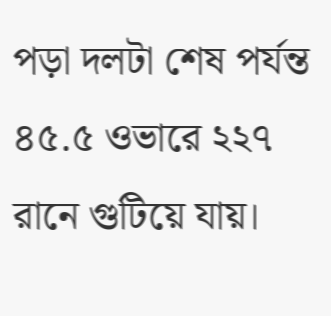পড়া দলটা শেষ পর্যন্ত ৪৫.৫ ওভারে ২২৭ রানে গুটিয়ে যায়।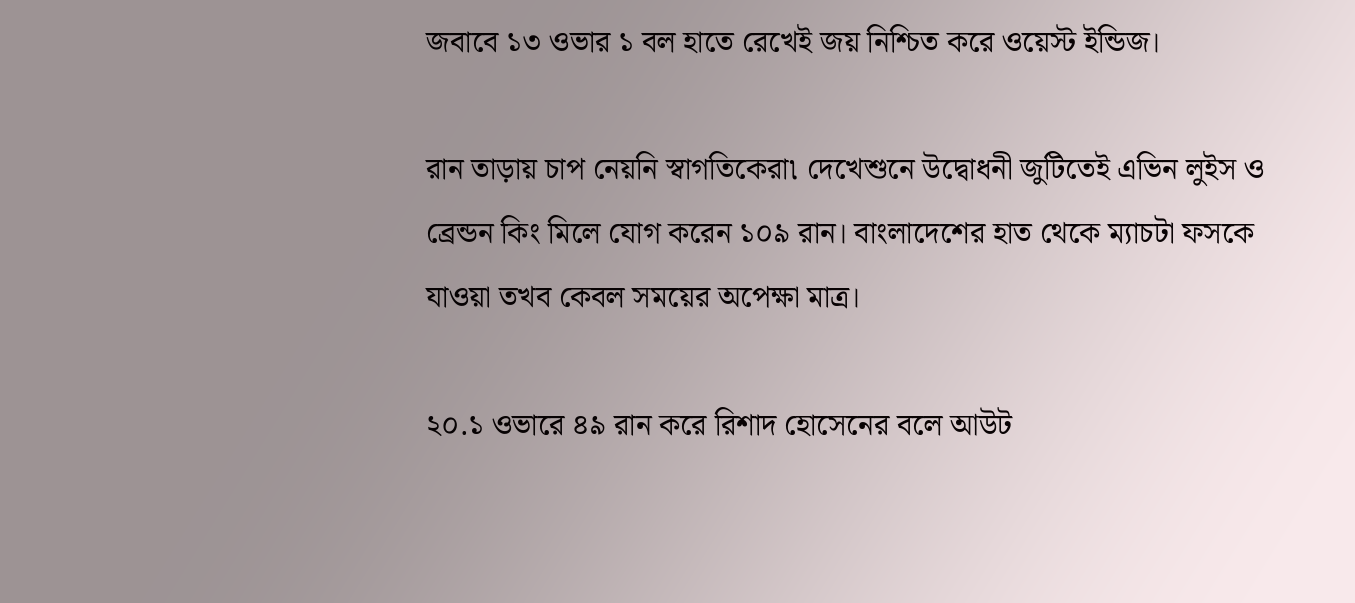জবাবে ১৩ ওভার ১ বল হাতে রেখেই জয় নিশ্চিত করে ওয়েস্ট ইন্ডিজ।

রান তাড়ায় চাপ নেয়নি স্বাগতিকেরা৷ দেখেশুনে উদ্বোধনী জুটিতেই এভিন লুইস ও ব্রেন্ডন কিং মিলে যোগ করেন ১০৯ রান। বাংলাদেশের হাত থেকে ম্যাচটা ফসকে যাওয়া তখব কেবল সময়ের অপেক্ষা মাত্র।

২০.১ ওভারে ৪৯ রান করে রিশাদ হোসেনের বলে আউট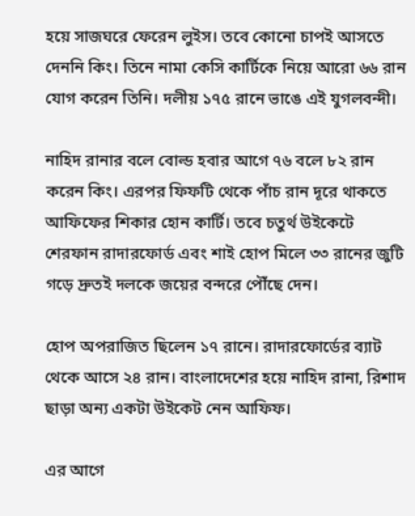হয়ে সাজঘরে ফেরেন লুইস। তবে কোনো চাপই আসতে দেননি কিং। তিনে নামা কেসি কার্টিকে নিয়ে আরো ৬৬ রান যোগ করেন তিনি। দলীয় ১৭৫ রানে ভাঙে এই যুগলবন্দী।

নাহিদ রানার বলে বোল্ড হবার আগে ৭৬ বলে ৮২ রান করেন কিং। এরপর ফিফটি থেকে পাঁচ রান দূরে থাকতে আফিফের শিকার হোন কার্টি। তবে চতুর্থ উইকেটে শেরফান রাদারফোর্ড এবং শাই হোপ মিলে ৩৩ রানের জুটি গড়ে দ্রুতই দলকে জয়ের বন্দরে পৌঁছে দেন।

হোপ অপরাজিত ছিলেন ১৭ রানে। রাদারফোর্ডের ব্যাট থেকে আসে ২৪ রান। বাংলাদেশের হয়ে নাহিদ রানা, রিশাদ ছাড়া অন্য একটা উইকেট নেন আফিফ।

এর আগে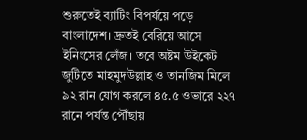শুরুতেই ব্যাটিং বিপর্যয়ে পড়ে বাংলাদেশ। দ্রুতই বেরিয়ে আসে ইনিংসের লেঁজ। তবে অষ্টম উইকেট জুটিতে মাহমুদউল্লাহ ও তানজিম মিলে ৯২ রান যোগ করলে ৪৫.৫ ওভারে ২২৭ রানে পর্যন্ত পৌঁছায়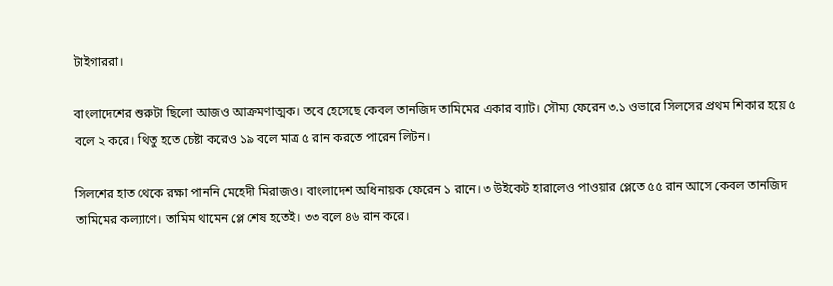টাইগাররা।

বাংলাদেশের শুরুটা ছিলো আজও আক্রমণাত্মক। তবে হেসেছে কেবল তানজিদ তামিমের একার ব্যাট। সৌম্য ফেরেন ৩.১ ওভারে সিলসের প্রথম শিকার হয়ে ৫ বলে ২ করে। থিতু হতে চেষ্টা করেও ১৯ বলে মাত্র ৫ রান করতে পারেন লিটন।

সিলশের হাত থেকে রক্ষা পাননি মেহেদী মিরাজও। বাংলাদেশ অধিনায়ক ফেরেন ১ রানে। ৩ উইকেট হারালেও পাওয়ার প্লেতে ৫৫ রান আসে কেবল তানজিদ তামিমের কল্যাণে। তামিম থামেন প্লে শেষ হতেই। ৩৩ বলে ৪৬ রান করে।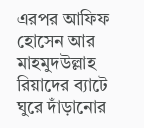এরপর আফিফ হোসেন আর মাহমুদউল্লাহ রিয়াদের ব্যাটে ঘুরে দাঁড়ানোর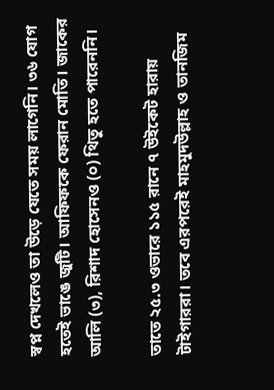স্বপ্ন দেখলেও তা উড়ে যেতে সময় লাগেনি। ৩৬ যোগ হতেই ভাঙে জুটি। আফিফকে ফেরান মোতি। জাকের আলি (৩), রিশাদ হোসেনও (০) থিতু হতে পারেননি।

তাতে ২৫.৩ ওভারে ১১৫ রানে ৭ উইকেট হারায় টাইগাররা। তবে এরপরেই মাহমুদউল্লাহ ও তানজিম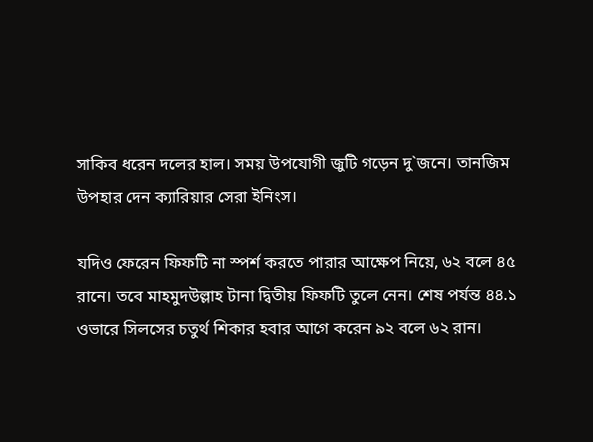সাকিব ধরেন দলের হাল। সময় উপযোগী জুটি গড়েন দু‍‍`জনে। তানজিম উপহার দেন ক্যারিয়ার সেরা ইনিংস।

যদিও ফেরেন ফিফটি না স্পর্শ করতে পারার আক্ষেপ নিয়ে, ৬২ বলে ৪৫ রানে। তবে মাহমুদউল্লাহ টানা দ্বিতীয় ফিফটি তুলে নেন। শেষ পর্যন্ত ৪৪.১ ওভারে সিলসের চতুর্থ শিকার হবার আগে করেন ৯২ বলে ৬২ রান।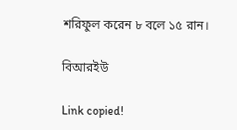শরিফুল করেন ৮ বলে ১৫ রান।

বিআরইউ

Link copied!